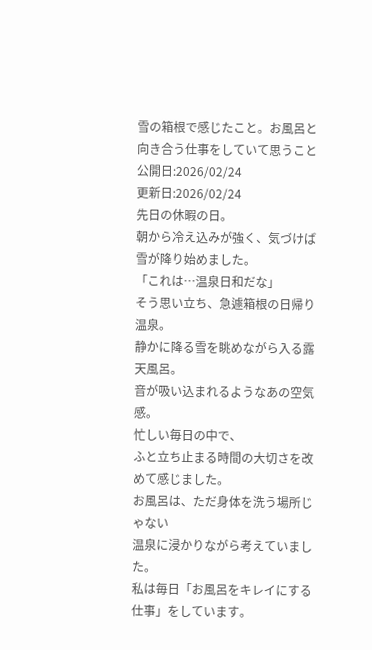雪の箱根で感じたこと。お風呂と向き合う仕事をしていて思うこと
公開日:2026/02/24
更新日:2026/02/24
先日の休暇の日。
朝から冷え込みが強く、気づけば雪が降り始めました。
「これは…温泉日和だな」
そう思い立ち、急遽箱根の日帰り温泉。
静かに降る雪を眺めながら入る露天風呂。
音が吸い込まれるようなあの空気感。
忙しい毎日の中で、
ふと立ち止まる時間の大切さを改めて感じました。
お風呂は、ただ身体を洗う場所じゃない
温泉に浸かりながら考えていました。
私は毎日「お風呂をキレイにする仕事」をしています。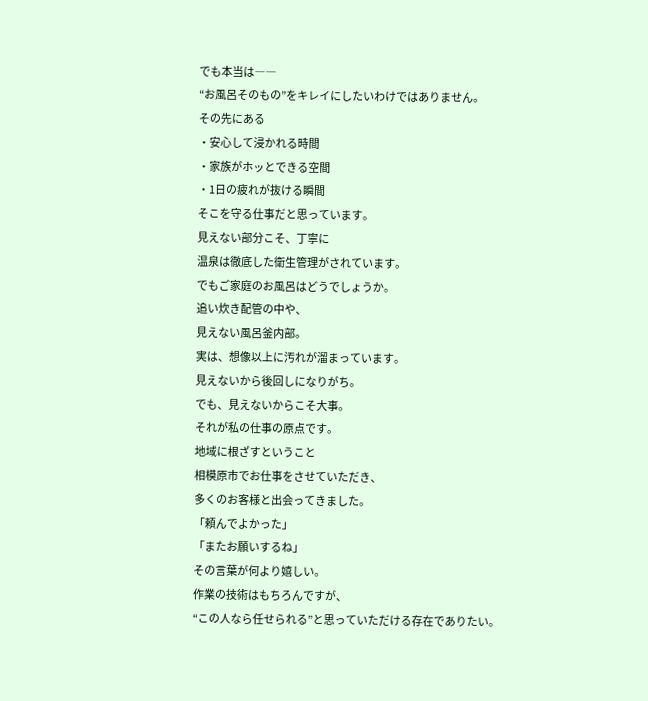でも本当は――
“お風呂そのもの”をキレイにしたいわけではありません。
その先にある
・安心して浸かれる時間
・家族がホッとできる空間
・1日の疲れが抜ける瞬間
そこを守る仕事だと思っています。
見えない部分こそ、丁寧に
温泉は徹底した衛生管理がされています。
でもご家庭のお風呂はどうでしょうか。
追い炊き配管の中や、
見えない風呂釜内部。
実は、想像以上に汚れが溜まっています。
見えないから後回しになりがち。
でも、見えないからこそ大事。
それが私の仕事の原点です。
地域に根ざすということ
相模原市でお仕事をさせていただき、
多くのお客様と出会ってきました。
「頼んでよかった」
「またお願いするね」
その言葉が何より嬉しい。
作業の技術はもちろんですが、
“この人なら任せられる”と思っていただける存在でありたい。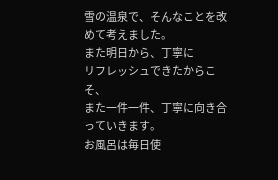雪の温泉で、そんなことを改めて考えました。
また明日から、丁寧に
リフレッシュできたからこそ、
また一件一件、丁寧に向き合っていきます。
お風呂は毎日使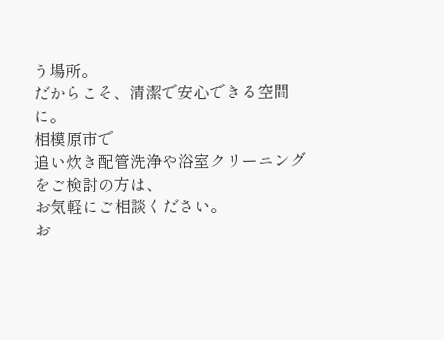う場所。
だからこそ、清潔で安心できる空間に。
相模原市で
追い炊き配管洗浄や浴室クリーニングをご検討の方は、
お気軽にご相談ください。
お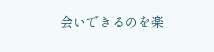会いできるのを楽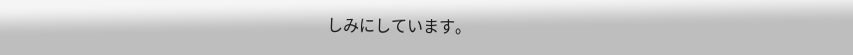しみにしています。